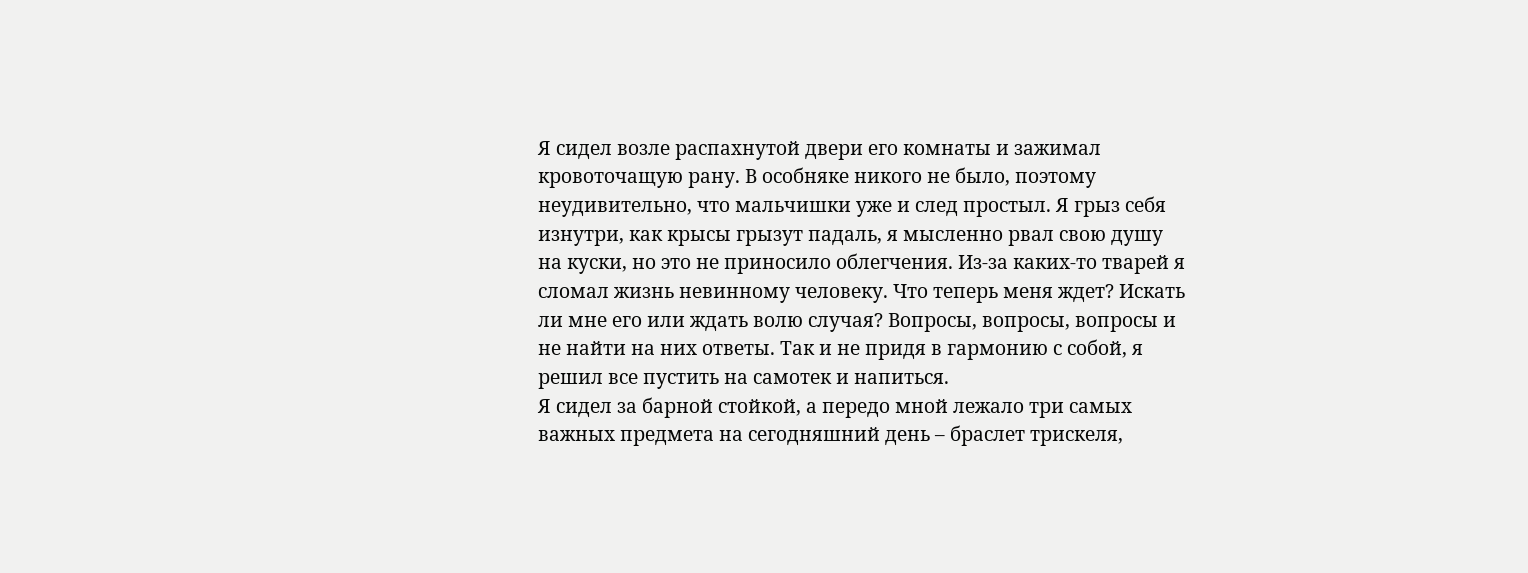Я сидел возле распахнутой двери его комнаты и зажимал кровоточащую рану. В особняке никого не было, поэтому неудивительно, что мальчишки уже и след простыл. Я грыз себя изнутри, как крысы грызут падаль, я мысленно рвал свою душу на куски, но это не приносило облегчения. Из-за каких-то тварей я сломал жизнь невинному человеку. Что теперь меня ждет? Искать ли мне его или ждать волю случая? Вопросы, вопросы, вопросы и не найти на них ответы. Так и не придя в гармонию с собой, я решил все пустить на самотек и напиться.
Я сидел за барной стойкой, а передо мной лежало три самых важных предмета на сегодняшний день – браслет трискеля,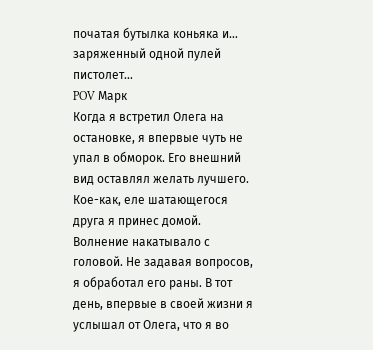початая бутылка коньяка и… заряженный одной пулей пистолет…
POV Марк
Когда я встретил Олега на остановке, я впервые чуть не упал в обморок. Его внешний вид оставлял желать лучшего. Кое-как, еле шатающегося друга я принес домой. Волнение накатывало с головой. Не задавая вопросов, я обработал его раны. В тот день, впервые в своей жизни я услышал от Олега, что я во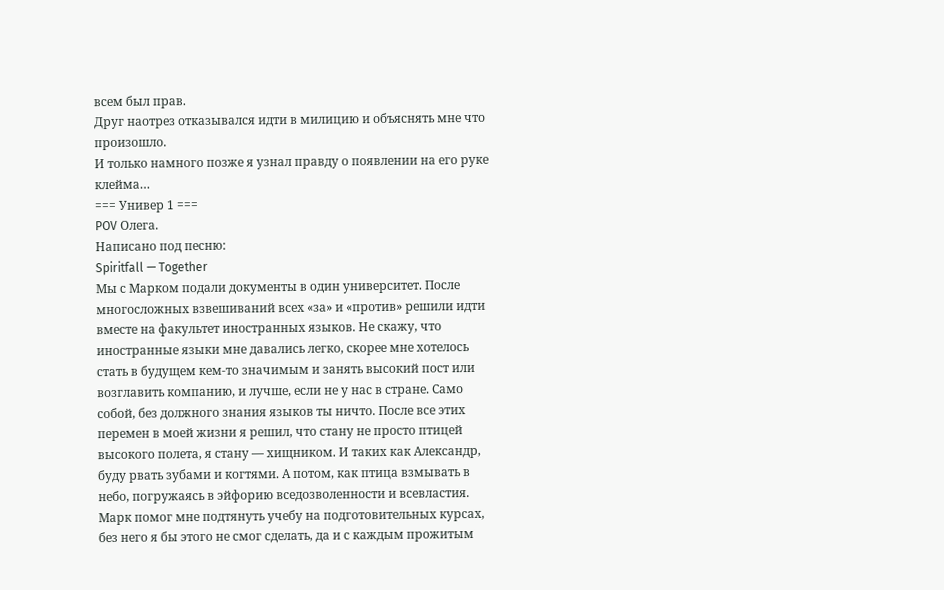всем был прав.
Друг наотрез отказывался идти в милицию и объяснять мне что произошло.
И только намного позже я узнал правду о появлении на его руке клейма…
=== Универ 1 ===
POV Олега.
Написано под песню:
Spiritfall — Together
Мы с Марком подали документы в один университет. После многосложных взвешиваний всех «за» и «против» решили идти вместе на факультет иностранных языков. Не скажу, что иностранные языки мне давались легко, скорее мне хотелось стать в будущем кем-то значимым и занять высокий пост или возглавить компанию, и лучше, если не у нас в стране. Само собой, без должного знания языков ты ничто. После все этих перемен в моей жизни я решил, что стану не просто птицей высокого полета, я стану — хищником. И таких как Александр, буду рвать зубами и когтями. А потом, как птица взмывать в небо, погружаясь в эйфорию вседозволенности и всевластия.
Марк помог мне подтянуть учебу на подготовительных курсах, без него я бы этого не смог сделать, да и с каждым прожитым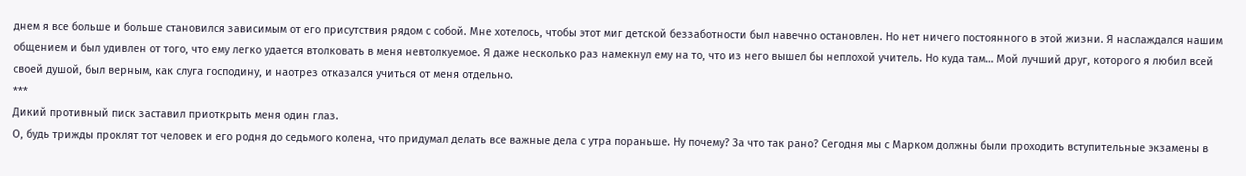днем я все больше и больше становился зависимым от его присутствия рядом с собой. Мне хотелось, чтобы этот миг детской беззаботности был навечно остановлен. Но нет ничего постоянного в этой жизни. Я наслаждался нашим общением и был удивлен от того, что ему легко удается втолковать в меня невтолкуемое. Я даже несколько раз намекнул ему на то, что из него вышел бы неплохой учитель. Но куда там… Мой лучший друг, которого я любил всей своей душой, был верным, как слуга господину, и наотрез отказался учиться от меня отдельно.
***
Дикий противный писк заставил приоткрыть меня один глаз.
О, будь трижды проклят тот человек и его родня до седьмого колена, что придумал делать все важные дела с утра пораньше. Ну почему? За что так рано? Сегодня мы с Марком должны были проходить вступительные экзамены в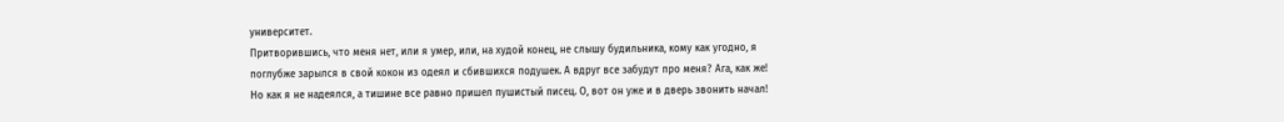университет.
Притворившись, что меня нет, или я умер, или, на худой конец, не слышу будильника, кому как угодно, я поглубже зарылся в свой кокон из одеял и сбившихся подушек. А вдруг все забудут про меня? Ага, как же!
Но как я не надеялся, а тишине все равно пришел пушистый писец. О, вот он уже и в дверь звонить начал!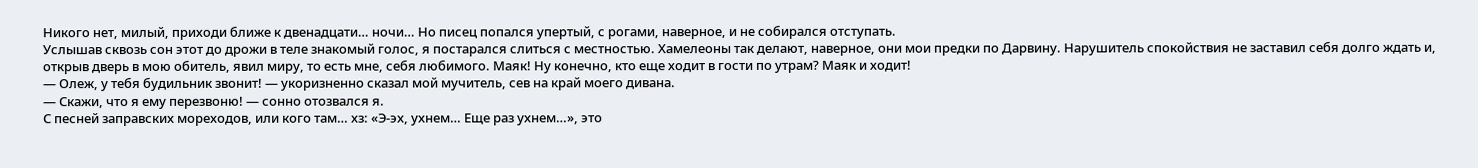Никого нет, милый, приходи ближе к двенадцати… ночи… Но писец попался упертый, с рогами, наверное, и не собирался отступать.
Услышав сквозь сон этот до дрожи в теле знакомый голос, я постарался слиться с местностью. Хамелеоны так делают, наверное, они мои предки по Дарвину. Нарушитель спокойствия не заставил себя долго ждать и, открыв дверь в мою обитель, явил миру, то есть мне, себя любимого. Маяк! Ну конечно, кто еще ходит в гости по утрам? Маяк и ходит!
— Олеж, у тебя будильник звонит! — укоризненно сказал мой мучитель, сев на край моего дивана.
— Скажи, что я ему перезвоню! — сонно отозвался я.
С песней заправских мореходов, или кого там… хз: «Э-эх, ухнем… Еще раз ухнем…», это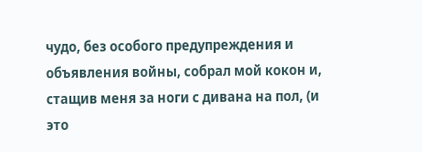чудо, без особого предупреждения и объявления войны, собрал мой кокон и, стащив меня за ноги с дивана на пол, (и это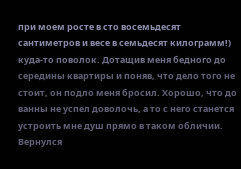при моем росте в сто восемьдесят сантиметров и весе в семьдесят килограмм!) куда-то поволок. Дотащив меня бедного до середины квартиры и поняв, что дело того не стоит, он подло меня бросил. Хорошо, что до ванны не успел доволочь, а то с него станется устроить мне душ прямо в таком обличии.
Вернулся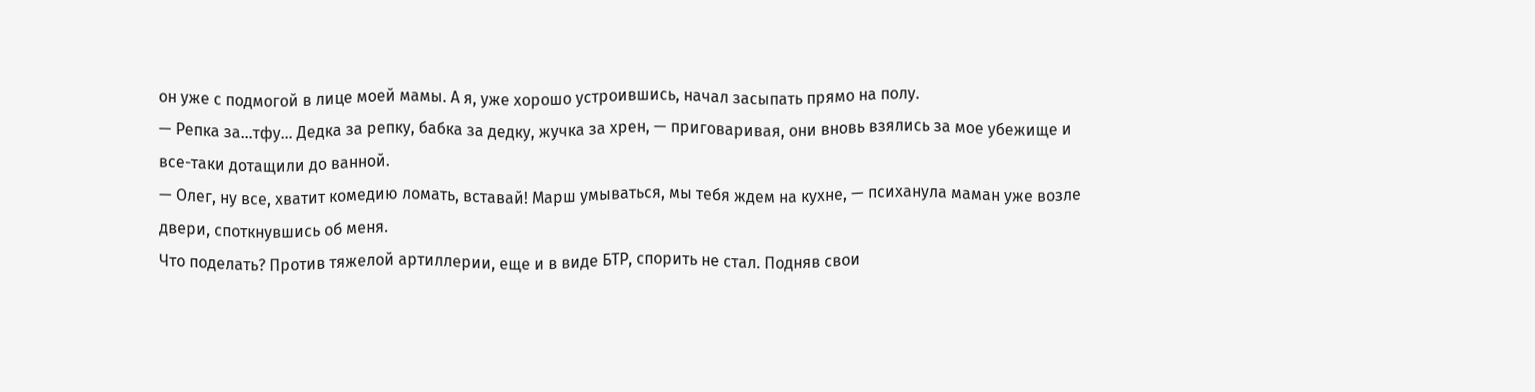он уже с подмогой в лице моей мамы. А я, уже хорошо устроившись, начал засыпать прямо на полу.
— Репка за…тфу… Дедка за репку, бабка за дедку, жучка за хрен, — приговаривая, они вновь взялись за мое убежище и все-таки дотащили до ванной.
— Олег, ну все, хватит комедию ломать, вставай! Марш умываться, мы тебя ждем на кухне, — психанула маман уже возле двери, споткнувшись об меня.
Что поделать? Против тяжелой артиллерии, еще и в виде БТР, спорить не стал. Подняв свои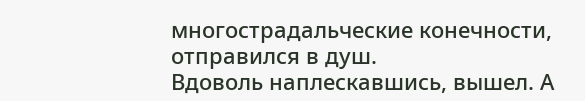многострадальческие конечности, отправился в душ.
Вдоволь наплескавшись, вышел. А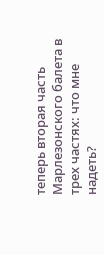теперь вторая часть Марлезонского балета в трех частях: что мне надеть?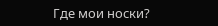Где мои носки?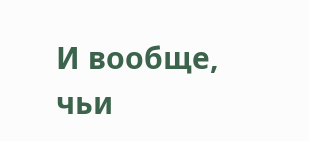И вообще, чьи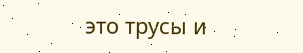это трусы и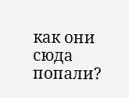как они сюда попали?